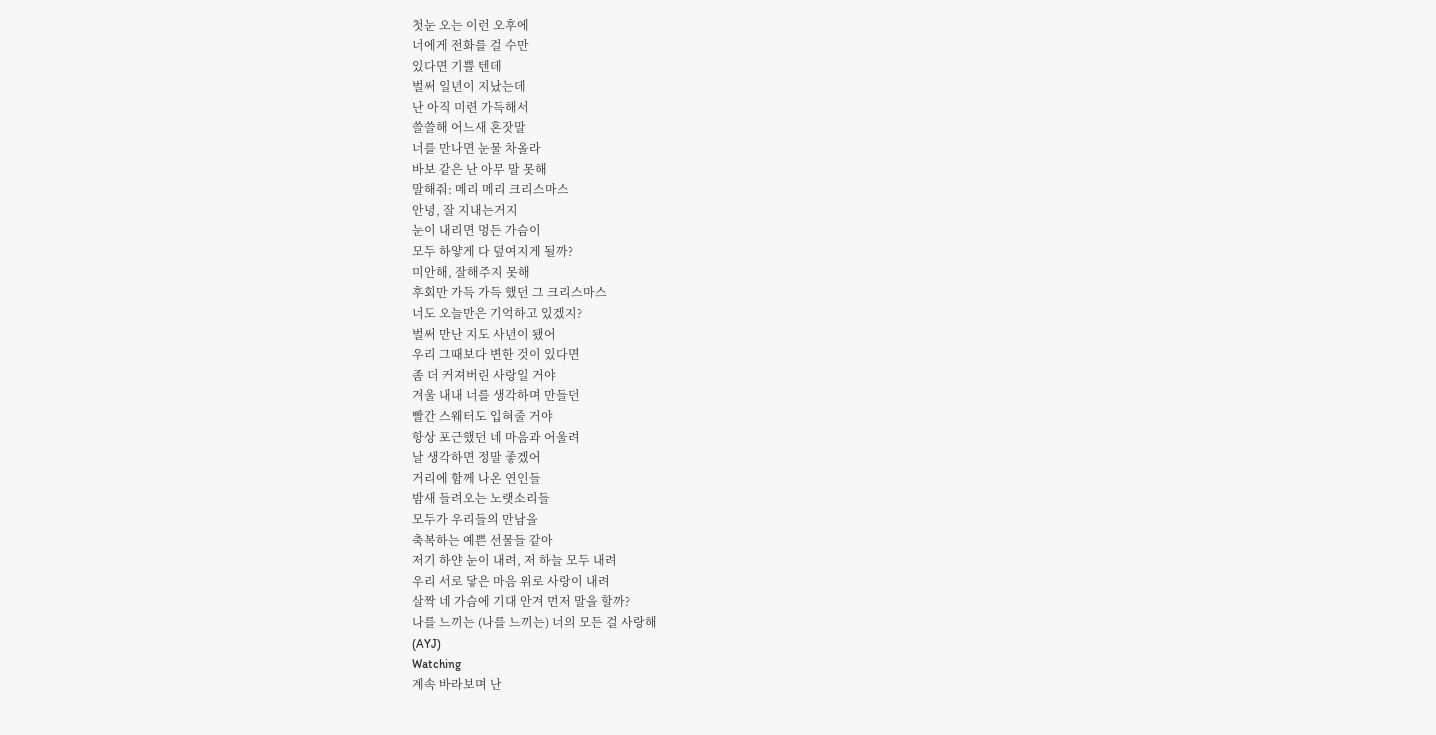첫눈 오는 이런 오후에
너에게 전화를 걸 수만
있다면 기쁠 텐데
벌써 일년이 지났는데
난 아직 미련 가득해서
쓸쓸해 어느새 혼잣말
너를 만나면 눈물 차올라
바보 같은 난 아무 말 못해
말해줘: 메리 메리 크리스마스
안녕, 잘 지내는거지
눈이 내리면 멍든 가슴이
모두 하얗게 다 덮여지게 될까?
미안해, 잘해주지 못해
후회만 가득 가득 했던 그 크리스마스
너도 오늘만은 기억하고 있겠지?
벌써 만난 지도 사년이 됐어
우리 그때보다 변한 것이 있다면
좀 더 커져버린 사랑일 거야
겨울 내내 너를 생각하며 만들던
빨간 스웨터도 입혀줄 거야
항상 포근했던 네 마음과 어울려
날 생각하면 정말 좋겠어
거리에 함께 나온 연인들
밤새 들려오는 노랫소리들
모두가 우리들의 만남을
축복하는 예쁜 선물들 같아
저기 하얀 눈이 내려, 저 하늘 모두 내려
우리 서로 닿은 마음 위로 사랑이 내려
살짝 네 가슴에 기대 안겨 먼저 말을 할까?
나를 느끼는 (나를 느끼는) 너의 모든 걸 사랑해
(AYJ)
Watching
계속 바라보며 난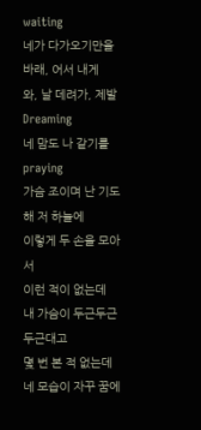waiting
네가 다가오기만을 바래, 어서 내게
와, 날 데려가, 제발
Dreaming
네 맘도 나 같기를 praying
가슴 조이며 난 기도해 저 하늘에
이렇게 두 손을 모아서
이런 적이 없는데
내 가슴이 두근두근 두근대고
몇 번 본 적 없는데
네 모습이 자꾸 꿈에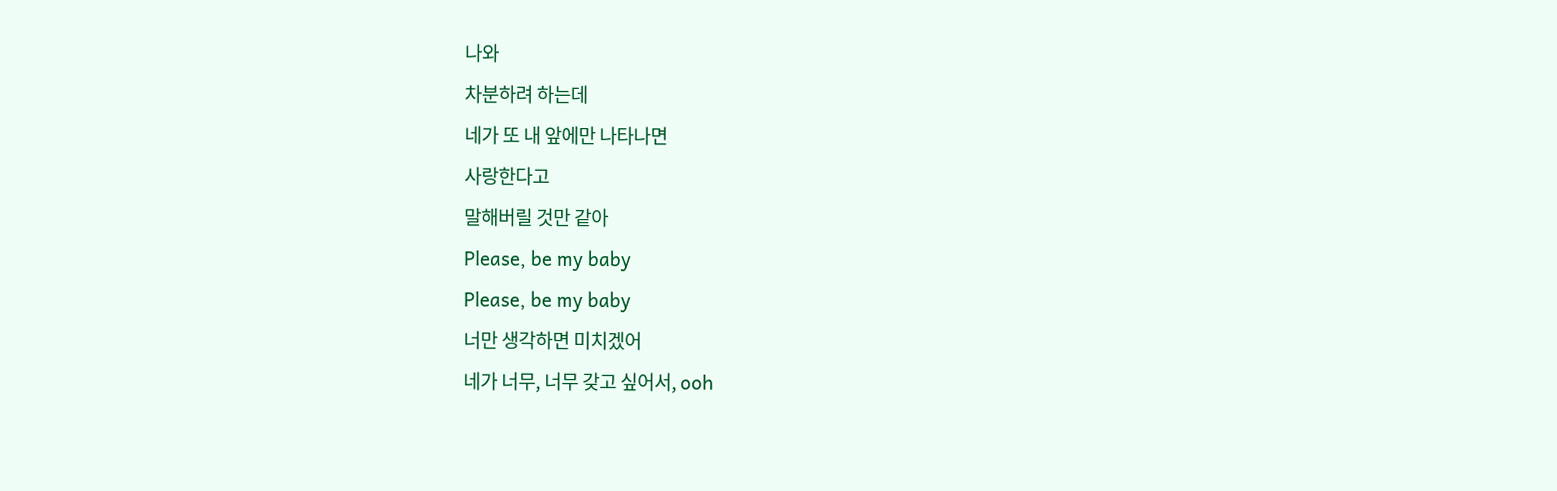나와
차분하려 하는데
네가 또 내 앞에만 나타나면
사랑한다고
말해버릴 것만 같아
Please, be my baby
Please, be my baby
너만 생각하면 미치겠어
네가 너무, 너무 갖고 싶어서, ooh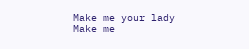Make me your lady
Make me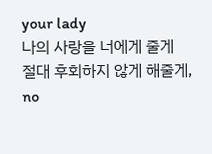your lady
나의 사랑을 너에게 줄게
절대 후회하지 않게 해줄게, no